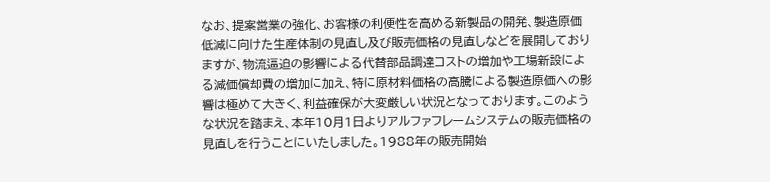なお、提案営業の強化、お客様の利便性を高める新製品の開発、製造原価低減に向けた生産体制の見直し及び販売価格の見直しなどを展開しておりますが、物流逼迫の影響による代替部品調達コストの増加や工場新設による減価償却費の増加に加え、特に原材料価格の高騰による製造原価への影響は極めて大きく、利益確保が大変厳しい状況となっております。このような状況を踏まえ、本年10月1日よりアルファフレームシステムの販売価格の見直しを行うことにいたしました。1988年の販売開始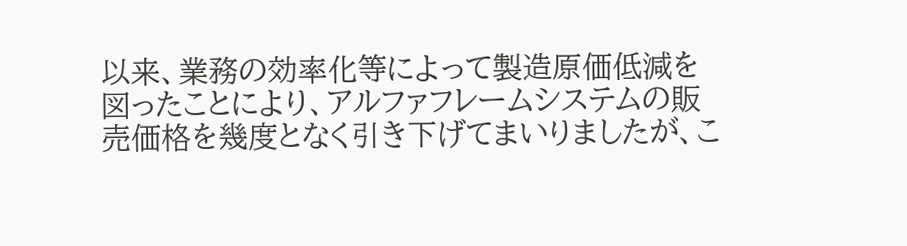以来、業務の効率化等によって製造原価低減を図ったことにより、アルファフレームシステムの販売価格を幾度となく引き下げてまいりましたが、こ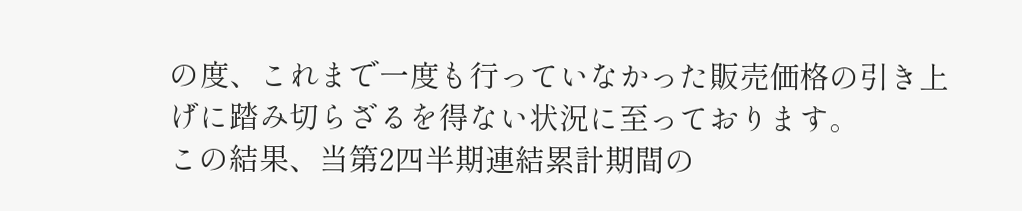の度、これまで一度も行っていなかった販売価格の引き上げに踏み切らざるを得ない状況に至っております。
この結果、当第2四半期連結累計期間の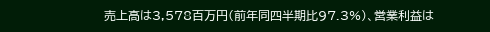売上高は3,578百万円(前年同四半期比97.3%)、営業利益は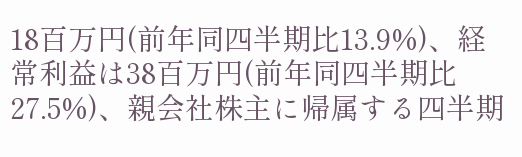18百万円(前年同四半期比13.9%)、経常利益は38百万円(前年同四半期比27.5%)、親会社株主に帰属する四半期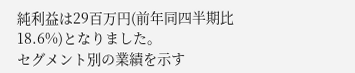純利益は29百万円(前年同四半期比18.6%)となりました。
セグメント別の業績を示す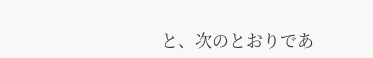と、次のとおりであ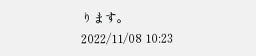ります。
2022/11/08 10:23